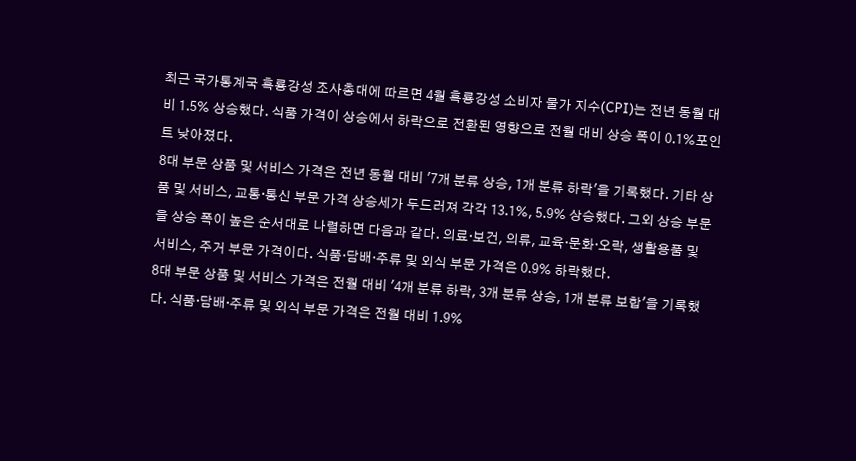최근 국가통계국 흑룡강성 조사총대에 따르면 4월 흑룡강성 소비자 물가 지수(CPI)는 전년 동월 대비 1.5% 상승했다. 식품 가격이 상승에서 하락으로 전환된 영향으로 전월 대비 상승 폭이 0.1%포인트 낮아졌다.
8대 부문 상품 및 서비스 가격은 전년 동월 대비 '7개 분류 상승, 1개 분류 하락'을 기록했다. 기타 상품 및 서비스, 교통·통신 부문 가격 상승세가 두드러져 각각 13.1%, 5.9% 상승했다. 그외 상승 부문을 상승 폭이 높은 순서대로 나렬하면 다음과 같다. 의료·보건, 의류, 교육·문화·오락, 생활용품 및 서비스, 주거 부문 가격이다. 식품·담배·주류 및 외식 부문 가격은 0.9% 하락했다.
8대 부문 상품 및 서비스 가격은 전월 대비 '4개 분류 하락, 3개 분류 상승, 1개 분류 보합'을 기록했다. 식품·담배·주류 및 외식 부문 가격은 전월 대비 1.9%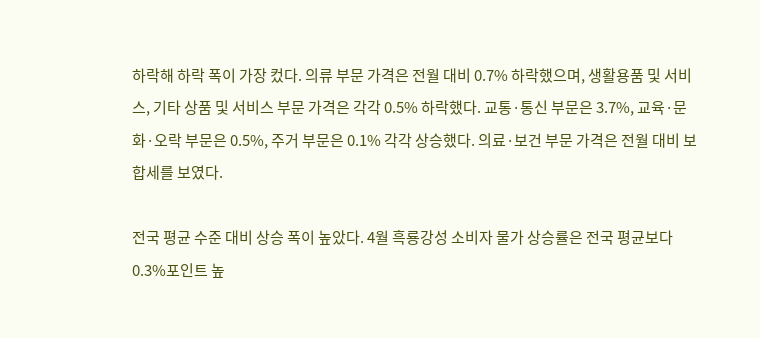하락해 하락 폭이 가장 컸다. 의류 부문 가격은 전월 대비 0.7% 하락했으며, 생활용품 및 서비스, 기타 상품 및 서비스 부문 가격은 각각 0.5% 하락했다. 교통·통신 부문은 3.7%, 교육·문화·오락 부문은 0.5%, 주거 부문은 0.1% 각각 상승했다. 의료·보건 부문 가격은 전월 대비 보합세를 보였다.

전국 평균 수준 대비 상승 폭이 높았다. 4월 흑룡강성 소비자 물가 상승률은 전국 평균보다 0.3%포인트 높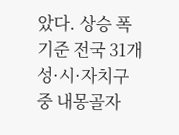았다. 상승 폭 기준 전국 31개 성·시·자치구 중 내몽골자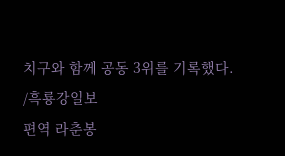치구와 함께 공동 3위를 기록했다.
/흑룡강일보
편역 라춘봉